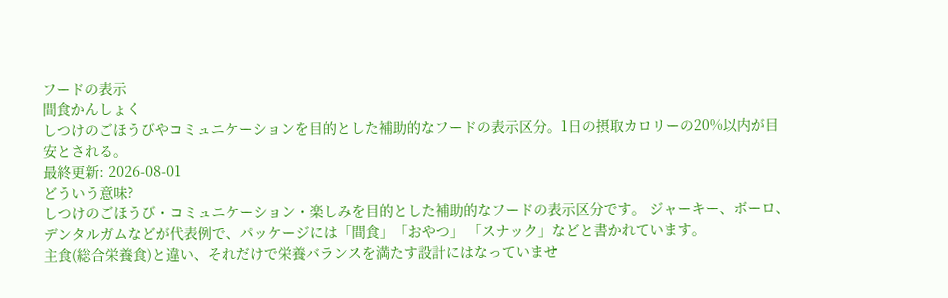フードの表示
間食かんしょく
しつけのごほうびやコミュニケーションを目的とした補助的なフードの表示区分。1日の摂取カロリーの20%以内が目安とされる。
最終更新: 2026-08-01
どういう意味?
しつけのごほうび・コミュニケーション・楽しみを目的とした補助的なフードの表示区分です。 ジャーキー、ボーロ、デンタルガムなどが代表例で、パッケージには「間食」「おやつ」 「スナック」などと書かれています。
主食(総合栄養食)と違い、それだけで栄養バランスを満たす設計にはなっていませ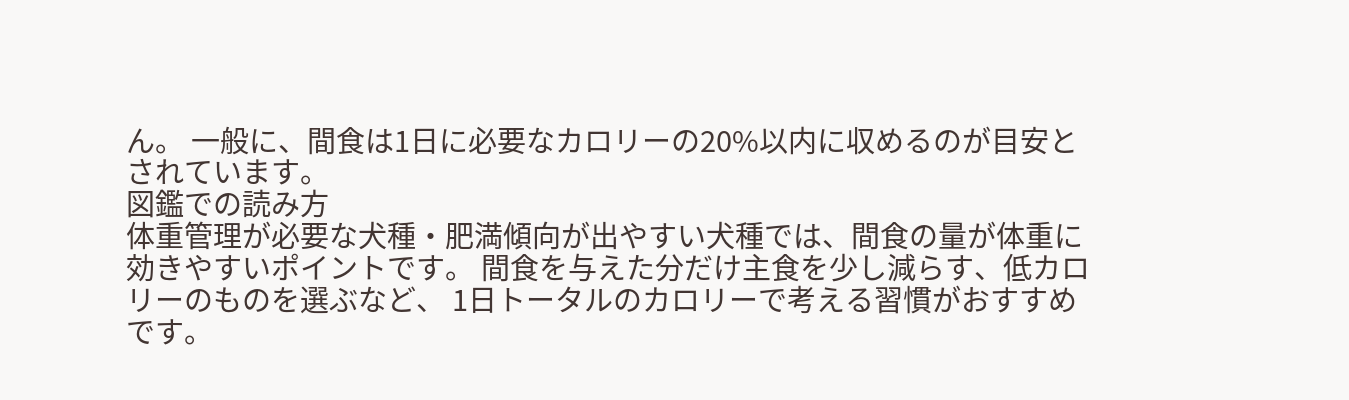ん。 一般に、間食は1日に必要なカロリーの20%以内に収めるのが目安とされています。
図鑑での読み方
体重管理が必要な犬種・肥満傾向が出やすい犬種では、間食の量が体重に効きやすいポイントです。 間食を与えた分だけ主食を少し減らす、低カロリーのものを選ぶなど、 1日トータルのカロリーで考える習慣がおすすめです。